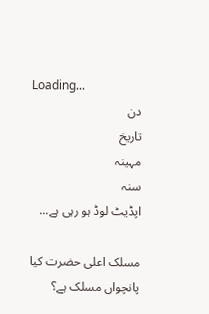Loading...
دن
تاریخ
مہینہ
سنہ
اپڈیٹ لوڈ ہو رہی ہے...

مسلک اعلی حضرت کیا پانچواں مسلک ہے؟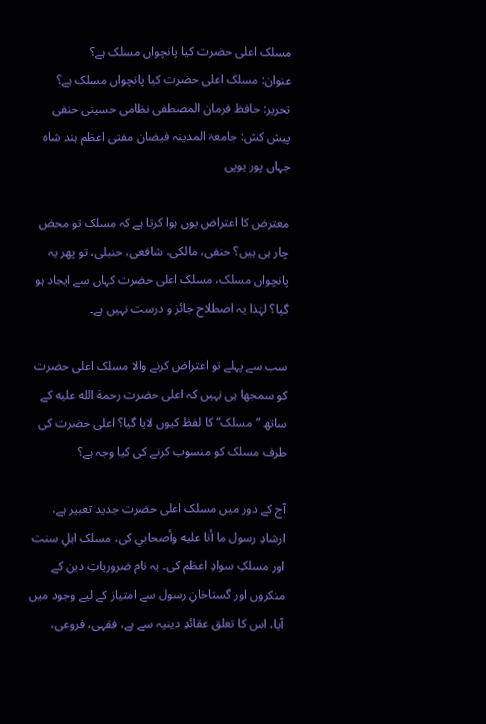مسلک اعلی حضرت کیا پانچواں مسلک ہے؟
عنوان: مسلک اعلی حضرت کیا پانچواں مسلک ہے؟
تحریر: حافظ فرمان المصطفی نظامی حسینی حنفی
پیش کش: جامعۃ المدینہ فیضان مفتی اعظم ہند شاہ جہاں پور یوپی

معترض کا اعتراض یوں ہوا کرتا ہے کہ مسلک تو محض چار ہی ہیں؟ حنفی، مالکی، شافعی، حنبلی، تو پھر یہ پانچواں مسلک، مسلک اعلی حضرت کہاں سے ایجاد ہو گیا؟ لہٰذا یہ اصطلاح جائز و درست نہیں ہے۔

سب سے پہلے تو اعتراض کرنے والا مسلک اعلی حضرت کو سمجھا ہی نہیں کہ اعلی حضرت رحمة الله عليه کے ساتھ ”مسلک“ کا لفظ کیوں لایا گیا؟ اعلی حضرت کی طرف مسلک کو منسوب کرنے کی کیا وجہ ہے؟

آج کے دور میں مسلک اعلی حضرت جدید تعبیر ہے، ارشادِ رسول ما أنا عليه وأصحابي کی، مسلک اہلِ سنت اور مسلکِ سوادِ اعظم کی۔ یہ نام ضروریاتِ دین کے منکروں اور گستاخانِ رسول سے امتیاز کے لیے وجود میں آیا، اس کا تعلق عقائدِ دینیہ سے ہے، فقہی، فروعی،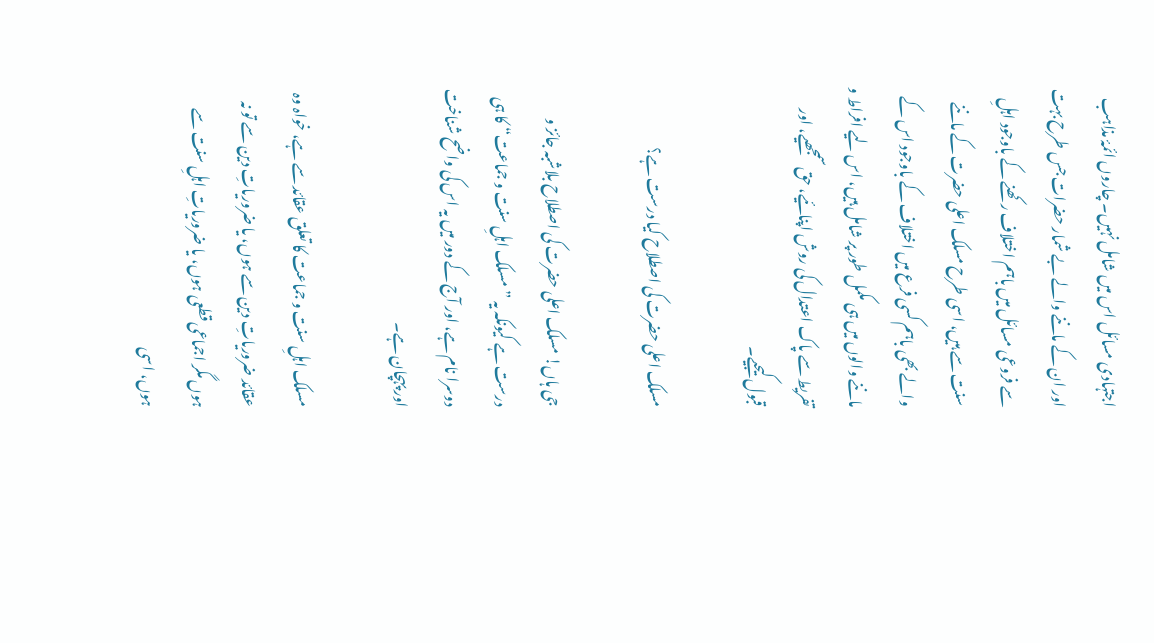اجتہادی مسائل اس میں شامل نہیں۔ چاروں ائمۂ مذاہب اور ان کے ماننے والے بے شمار حضرات جس طرح بہت سے فروعی مسائل میں باہم اختلاف رکھنے کے باوجود اہلِ سنت سے ہیں، اسی طرح مسلک اعلی حضرت کے ماننے والے بھی باہم کسی فرع میں اختلاف کے باوجود اس کے ماننے والوں میں ہی مکمل طور پر شامل ہیں، اس لیے افراط و تفریط سے پاک اعتدال کی روش اپنائیے، حق سمجھیے، اور قبول کیجیے۔

مسلک اعلی حضرت کی اصطلاح کیا درست ہے؟

جی ہاں! مسلک اعلی حضرت کی اصطلاح بلاشبہ جائز و درست ہے کیونکہ یہ ”مسلک اہلِ سنت و جماعت“ کا ہی دوسرا نام ہے، اور آج کے دور میں یہ اس کی واضح شناخت اور پہچان ہے۔

مسلک اہلِ سنت و جماعت کا تعلق عقائد سے ہے، خواہ وہ عقائد ضروریاتِ دین سے ہوں، یا ضروریاتِ دین سے تو نہ ہوں مگر اجماعی قطعی ہوں، یا ضروریاتِ اہلِ سنت سے ہوں، اسی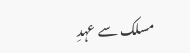مسلک سے عہدِ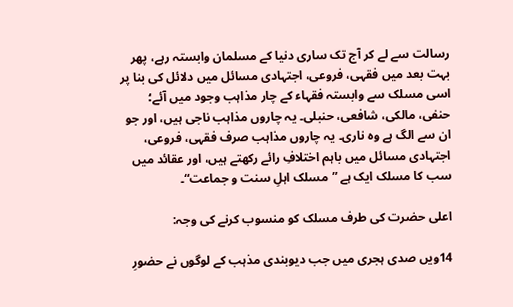رسالت سے لے کر آج تک ساری دنیا کے مسلمان وابستہ رہے، پھر بہت بعد میں فقہی، فروعی، اجتہادی مسائل میں دلائل کی بنا پر اسی مسلک سے وابستہ فقہاء کے چار مذاہب وجود میں آئے؛ حنفی، مالکی، شافعی، حنبلی۔ یہ چاروں مذاہب ناجی ہیں، اور جو ان سے الگ ہے وہ ناری۔ یہ چاروں مذاہب صرف فقہی، فروعی، اجتہادی مسائل میں باہم اختلافِ رائے رکھتے ہیں، اور عقائد میں سب کا مسلک ایک ہے ”مسلک اہلِ سنت و جماعت“۔

اعلی حضرت کی طرف مسلک کو منسوب کرنے کی وجہ:

14ویں صدی ہجری میں جب دیوبندی مذہب کے لوگوں نے حضورِ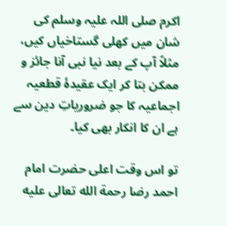اکرم صلی اللہ علیہ وسلم کی شان میں کھلی گستاخیاں کیں، مثلاً آپ کے بعد نیا نبی آنا جائز و ممکن بتا کر ایک عقیدۂ قطعیہ اجماعیہ کا جو ضروریاتِ دین سے ہے ان کا انکار بھی کیا۔

تو اس وقت اعلی حضرت امام احمد رضا رحمة الله تعالى عليه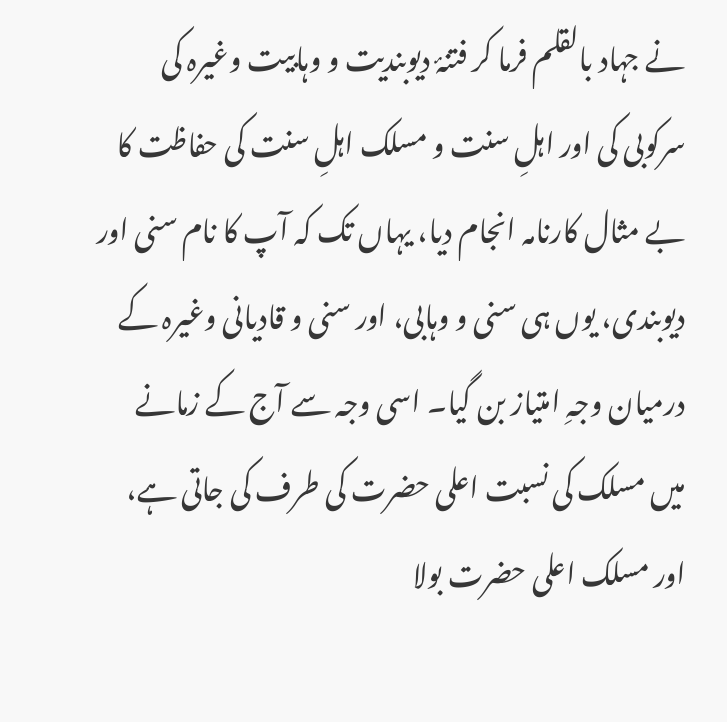نے جہاد بالقلم فرما کر فتنۂ دیوبندیت و وہابیت وغیرہ کی سرکوبی کی اور اہلِ سنت و مسلک اہلِ سنت کی حفاظت کا بے مثال کارنامہ انجام دیا، یہاں تک کہ آپ کا نام سنی اور دیوبندی، یوں ہی سنی و وہابی، اور سنی و قادیانی وغیرہ کے درمیان وجہِ امتیاز بن گیا۔ اسی وجہ سے آج کے زمانے میں مسلک کی نسبت اعلی حضرت کی طرف کی جاتی ہے، اور مسلک اعلی حضرت بولا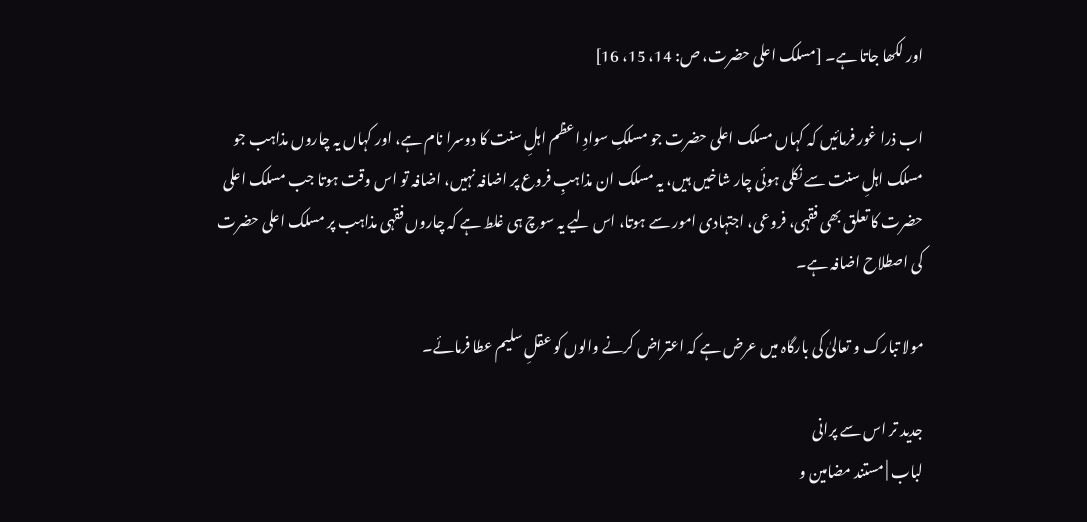اور لکھا جاتا ہے۔ [مسلک اعلی حضرت، ص: 14، 15، 16]

اب ذرا غور فرمائیں کہ کہاں مسلک اعلی حضرت جو مسلکِ سوادِ اعظم اہلِ سنت کا دوسرا نام ہے، اور کہاں یہ چاروں مذاہب جو مسلک اہلِ سنت سے نکلی ہوئی چار شاخیں ہیں، یہ مسلک ان مذاہبِ فروع پر اضافہ نہیں، اضافہ تو اس وقت ہوتا جب مسلک اعلی حضرت کا تعلق بھی فقہی، فروعی، اجتہادی امور سے ہوتا، اس لیے یہ سوچ ہی غلط ہے کہ چاروں فقہی مذاہب پر مسلک اعلی حضرت کی اصطلاح اضافہ ہے۔

مولا تبارک و تعالیٰ کی بارگاہ میں عرض ہے کہ اعتراض کرنے والوں کو عقلِ سلیم عطا فرمائے۔

جدید تر اس سے پرانی
لباب | مستند مضامین و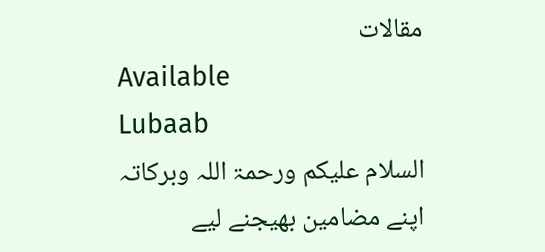مقالات
Available
Lubaab
السلام علیکم ورحمۃ اللہ وبرکاتہ
اپنے مضامین بھیجنے لیے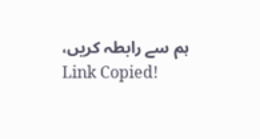ہم سے رابطہ کریں،
Link Copied!